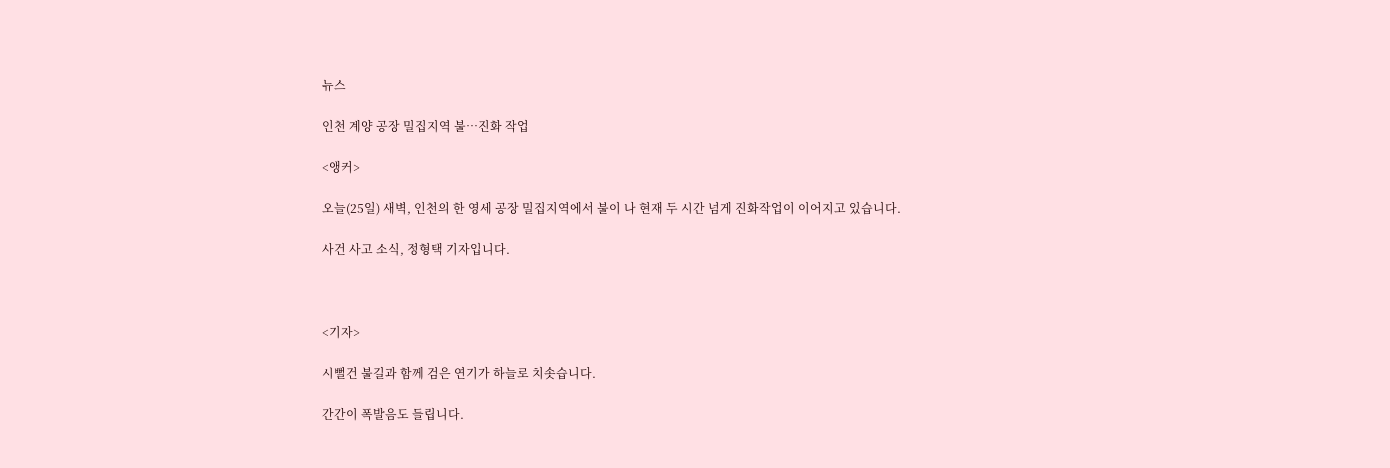뉴스

인천 계양 공장 밀집지역 불…진화 작업

<앵커>

오늘(25일) 새벽, 인천의 한 영세 공장 밀집지역에서 불이 나 현재 두 시간 넘게 진화작업이 이어지고 있습니다.

사건 사고 소식, 정형택 기자입니다.



<기자>

시뻘건 불길과 함께 검은 연기가 하늘로 치솟습니다.

간간이 폭발음도 들립니다.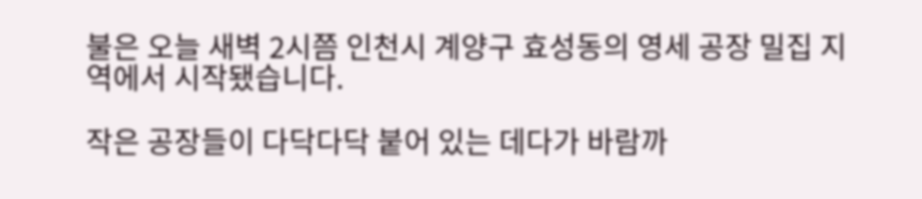불은 오늘 새벽 2시쯤 인천시 계양구 효성동의 영세 공장 밀집 지역에서 시작됐습니다.

작은 공장들이 다닥다닥 붙어 있는 데다가 바람까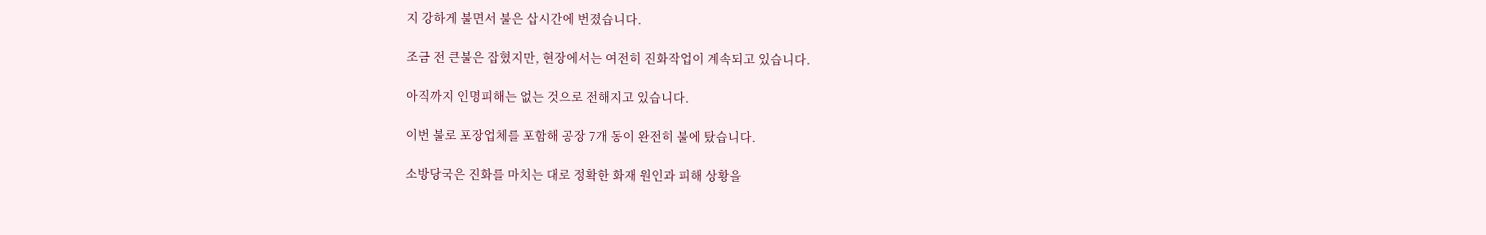지 강하게 불면서 불은 삽시간에 번졌습니다.

조금 전 큰불은 잡혔지만, 현장에서는 여전히 진화작업이 계속되고 있습니다.

아직까지 인명피해는 없는 것으로 전해지고 있습니다.

이번 불로 포장업체를 포함해 공장 7개 동이 완전히 불에 탔습니다.

소방당국은 진화를 마치는 대로 정확한 화재 원인과 피해 상황을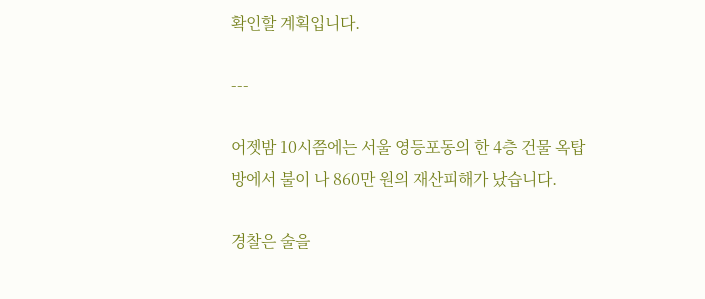확인할 계획입니다.

---

어젯밤 10시쯤에는 서울 영등포동의 한 4층 건물 옥탑방에서 불이 나 860만 원의 재산피해가 났습니다.

경찰은 술을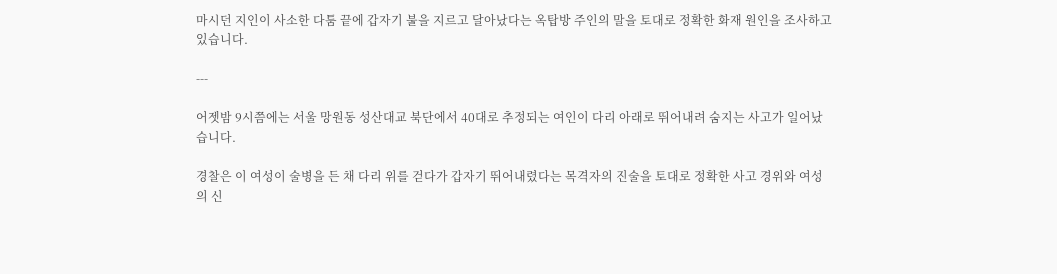마시던 지인이 사소한 다툼 끝에 갑자기 불을 지르고 달아났다는 옥탑방 주인의 말을 토대로 정확한 화재 원인을 조사하고 있습니다.

---

어젯밤 9시쯤에는 서울 망원동 성산대교 북단에서 40대로 추정되는 여인이 다리 아래로 뛰어내려 숨지는 사고가 일어났습니다.

경찰은 이 여성이 술병을 든 채 다리 위를 걷다가 갑자기 뛰어내렸다는 목격자의 진술을 토대로 정확한 사고 경위와 여성의 신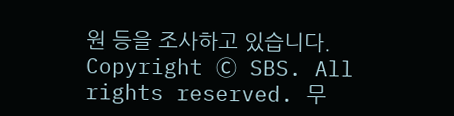원 등을 조사하고 있습니다.
Copyright Ⓒ SBS. All rights reserved. 무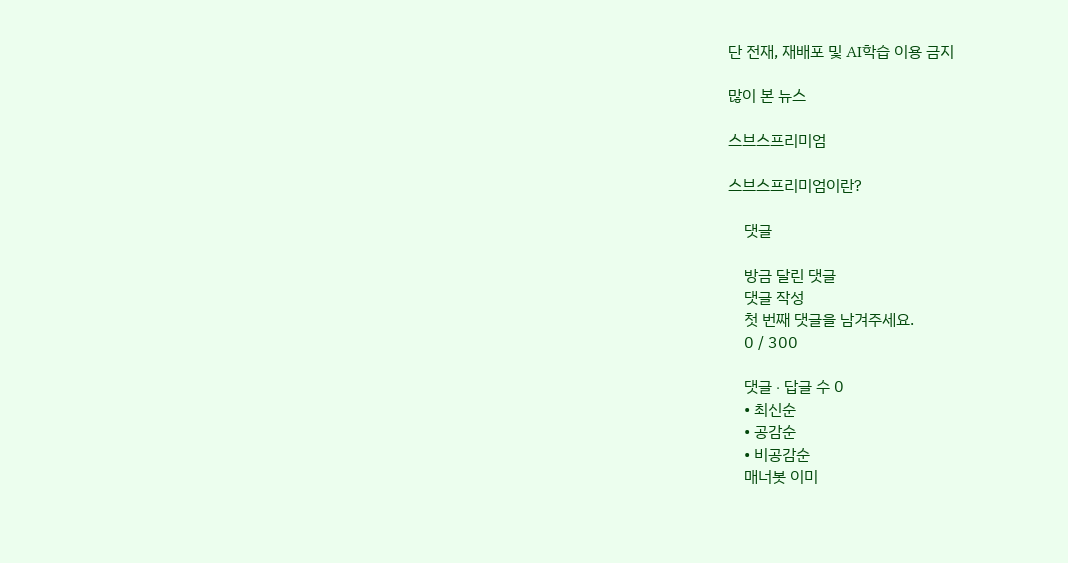단 전재, 재배포 및 AI학습 이용 금지

많이 본 뉴스

스브스프리미엄

스브스프리미엄이란?

    댓글

    방금 달린 댓글
    댓글 작성
    첫 번째 댓글을 남겨주세요.
    0 / 300

    댓글 ∙ 답글 수 0
    • 최신순
    • 공감순
    • 비공감순
    매너봇 이미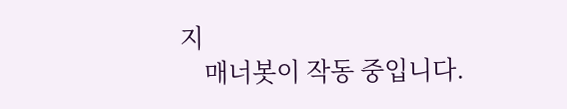지
    매너봇이 작동 중입니다.